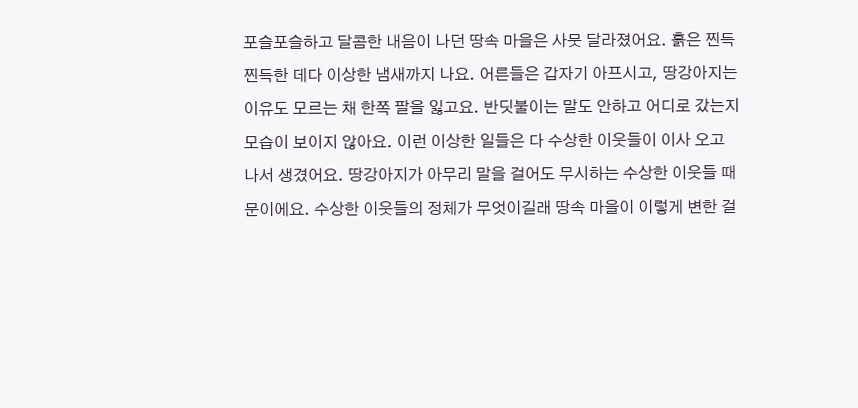포슬포슬하고 달콤한 내음이 나던 땅속 마을은 사뭇 달라졌어요. 흙은 찐득찐득한 데다 이상한 냄새까지 나요. 어른들은 갑자기 아프시고, 땅강아지는 이유도 모르는 채 한쪽 팔을 잃고요. 반딧불이는 말도 안하고 어디로 갔는지 모습이 보이지 않아요. 이런 이상한 일들은 다 수상한 이웃들이 이사 오고 나서 생겼어요. 땅강아지가 아무리 말을 걸어도 무시하는 수상한 이웃들 때문이에요. 수상한 이웃들의 정체가 무엇이길래 땅속 마을이 이렇게 변한 걸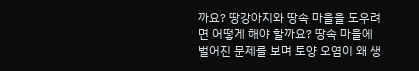까요? 땅강아지와 땅속 마을을 도우려면 어떻게 해야 할까요? 땅속 마을에 벌어진 문제를 보며 토양 오염이 왜 생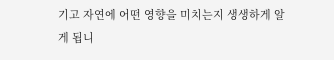기고 자연에 어떤 영향을 미치는지 생생하게 알게 됩니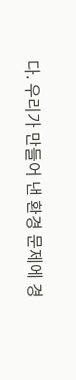다. 우리가 만들어 낸 환경 문제에 경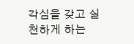각심을 갖고 실천하게 하는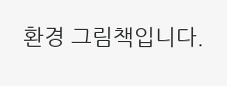환경 그림책입니다.